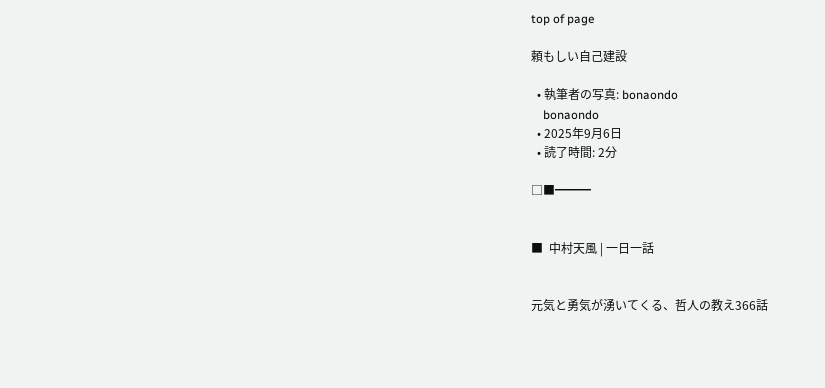top of page

頼もしい自己建設

  • 執筆者の写真: bonaondo
    bonaondo
  • 2025年9月6日
  • 読了時間: 2分

□■━━━


■  中村天風 | 一日一話


元気と勇気が湧いてくる、哲人の教え366話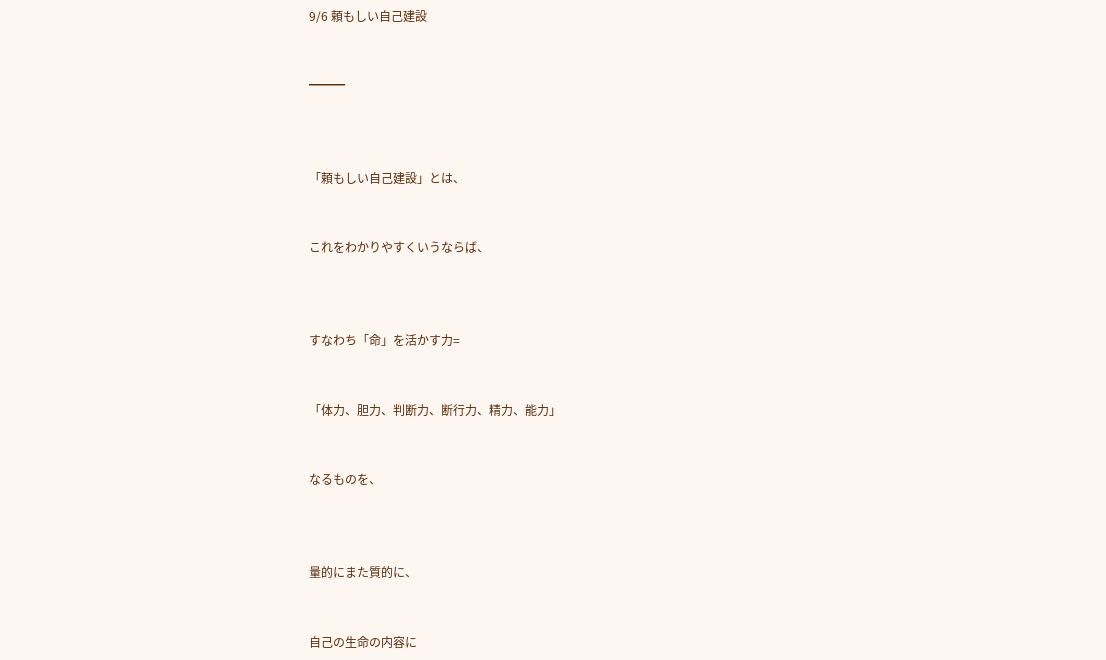9/6 頼もしい自己建設


━━━



「頼もしい自己建設」とは、


これをわかりやすくいうならば、



すなわち「命」を活かす力=


「体力、胆力、判断力、断行力、精力、能力」


なるものを、



量的にまた質的に、


自己の生命の内容に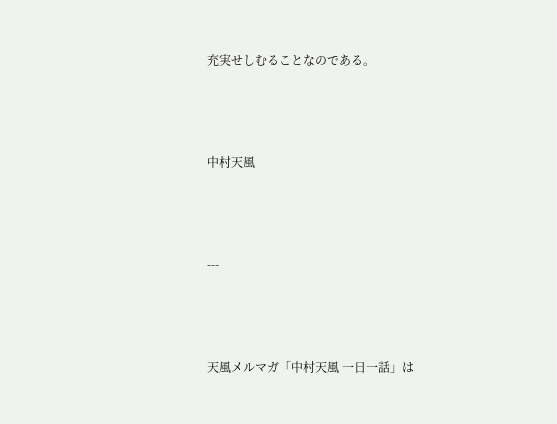充実せしむることなのである。



中村天風



---



天風メルマガ「中村天風 一日一話」は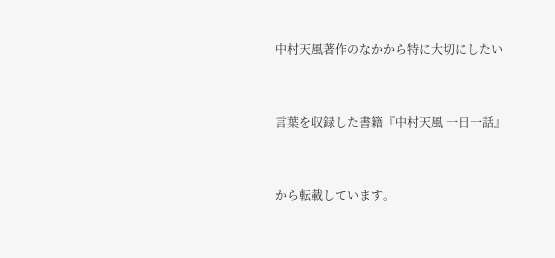中村天風著作のなかから特に大切にしたい


言葉を収録した書籍『中村天風 一日一話』


から転載しています。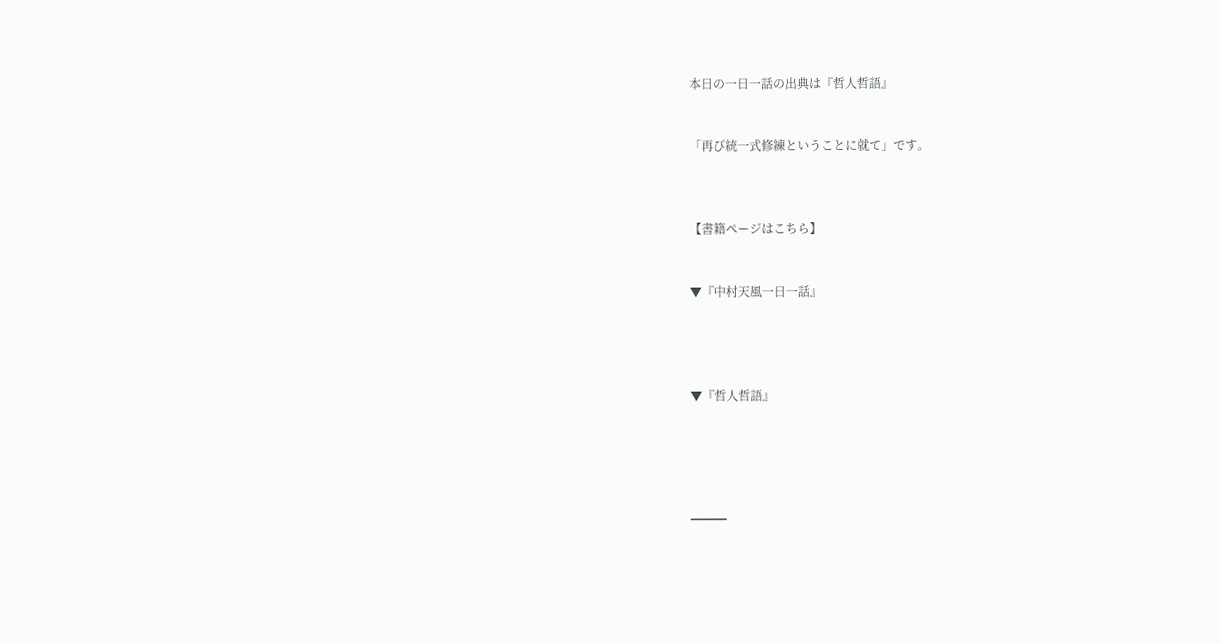本日の一日一話の出典は『哲人哲語』


「再び統一式修練ということに就て」です。



【書籍ページはこちら】


▼『中村天風一日一話』




▼『哲人哲語』





━━━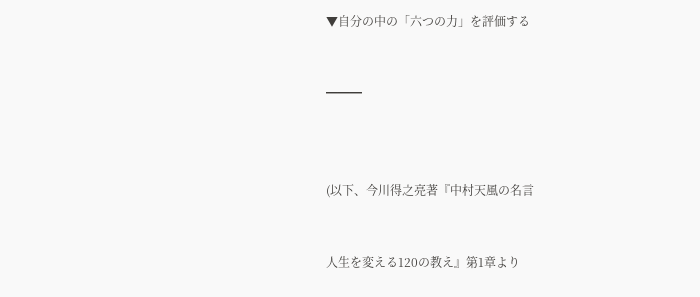▼自分の中の「六つの力」を評価する


━━━



(以下、今川得之亮著『中村天風の名言


人生を変える120の教え』第1章より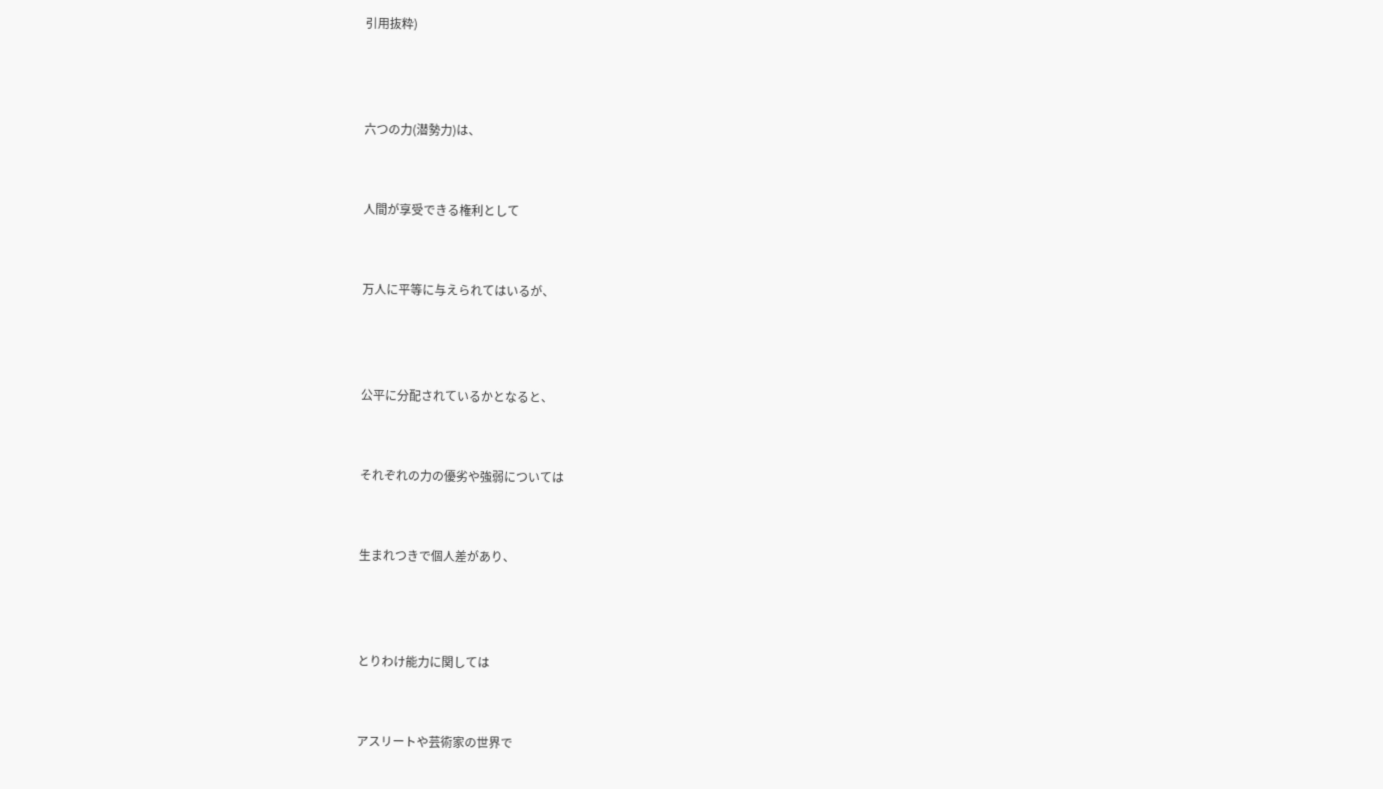引用抜粋)



六つの力(潜勢力)は、


人間が享受できる権利として


万人に平等に与えられてはいるが、



公平に分配されているかとなると、


それぞれの力の優劣や強弱については


生まれつきで個人差があり、



とりわけ能力に関しては


アスリートや芸術家の世界で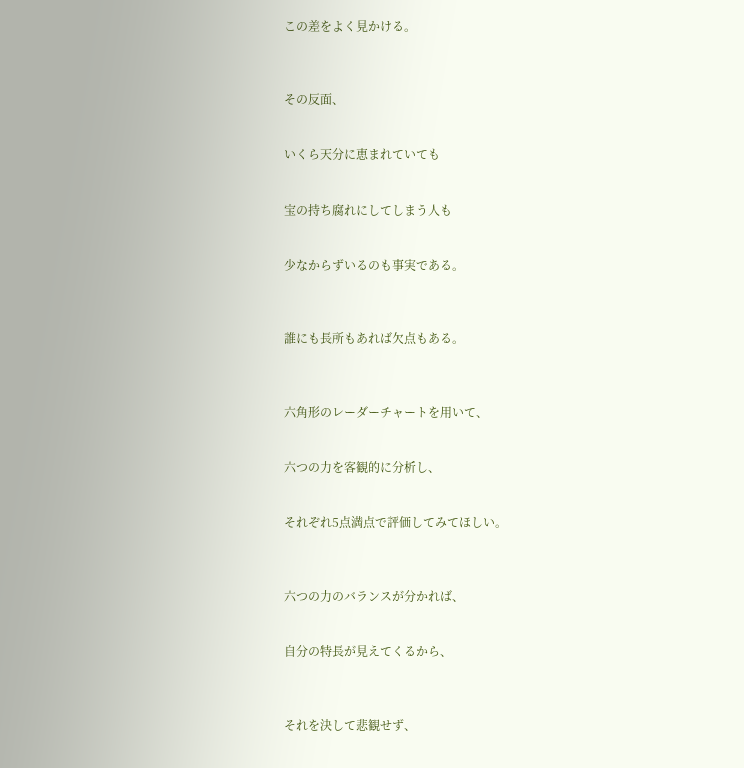この差をよく見かける。



その反面、


いくら天分に恵まれていても


宝の持ち腐れにしてしまう人も


少なからずいるのも事実である。



誰にも長所もあれば欠点もある。



六角形のレーダーチャートを用いて、


六つの力を客観的に分析し、


それぞれ5点満点で評価してみてほしい。



六つの力のバランスが分かれば、


自分の特長が見えてくるから、



それを決して悲観せず、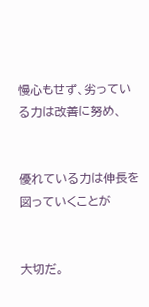慢心もせず、劣っている力は改善に努め、


優れている力は伸長を図っていくことが


大切だ。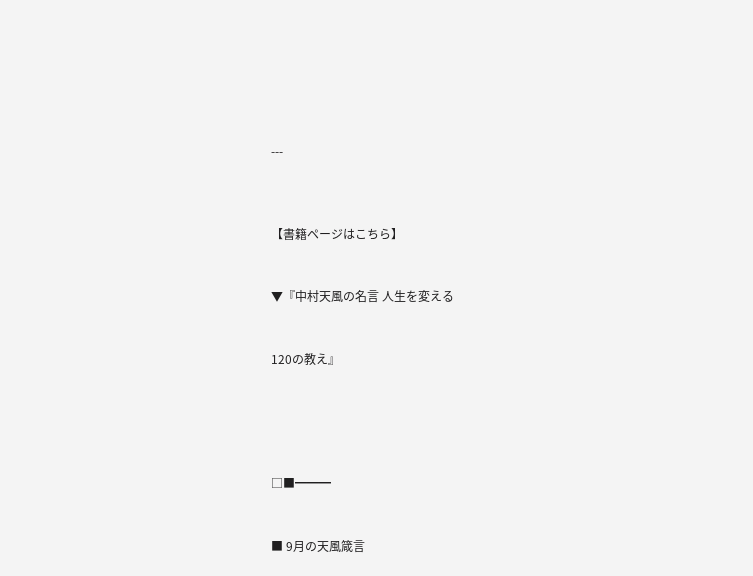---



【書籍ページはこちら】


▼『中村天風の名言 人生を変える


120の教え』





□■━━━


■ 9月の天風箴言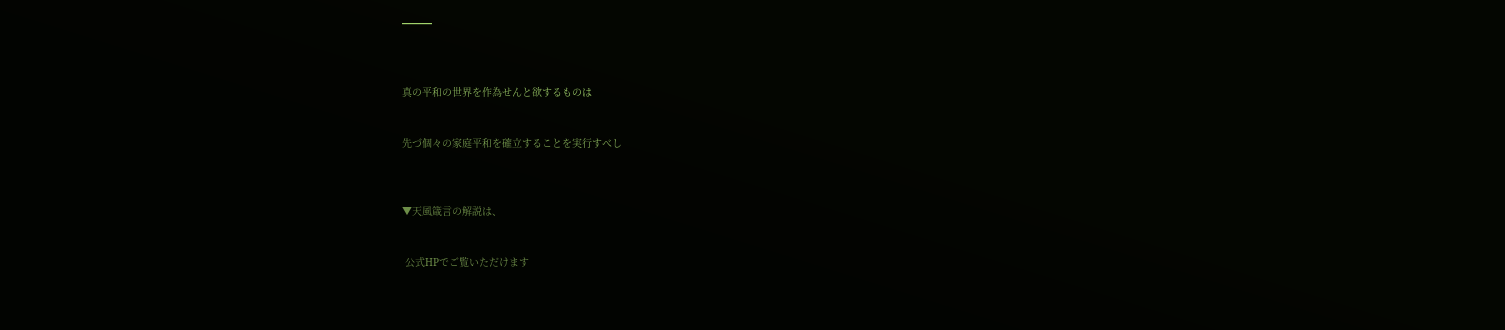━━━



真の平和の世界を作為せんと欲するものは


先づ個々の家庭平和を確立することを実行すべし



▼天風箴言の解説は、


 公式HPでご覧いただけます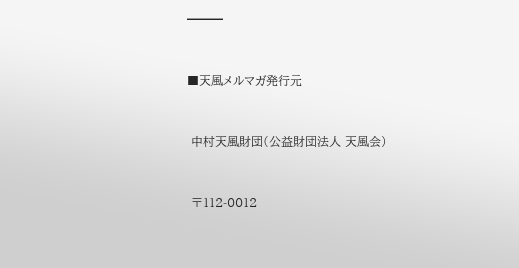━━━


■天風メルマガ発行元


 中村天風財団(公益財団法人 天風会)


 〒112-0012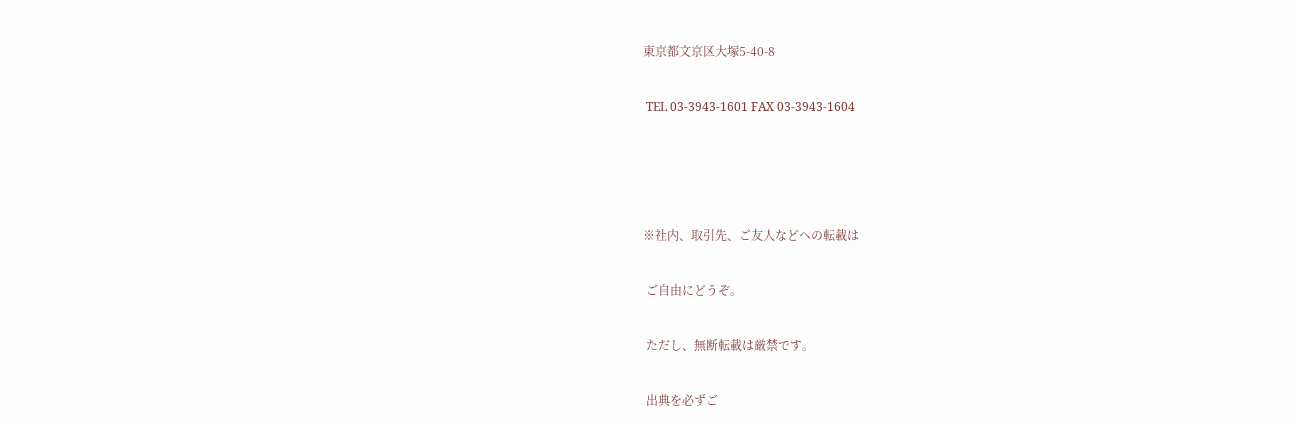東京都文京区大塚5-40-8


 TEL 03-3943-1601 FAX 03-3943-1604






※社内、取引先、ご友人などへの転載は


 ご自由にどうぞ。


 ただし、無断転載は厳禁です。


 出典を必ずご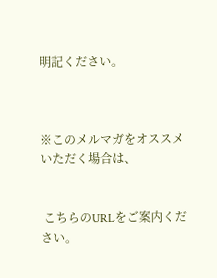明記ください。



※このメルマガをオススメいただく場合は、


 こちらのURLをご案内ください。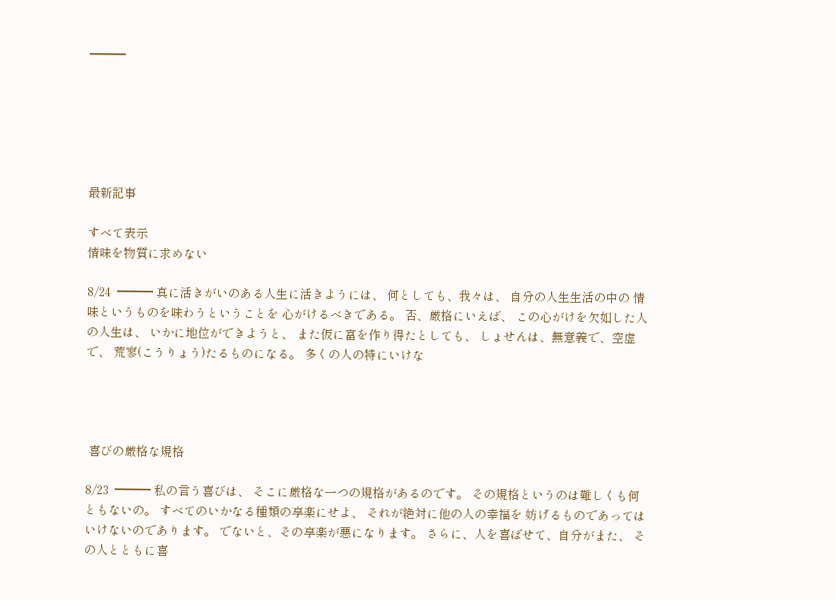━━━






最新記事

すべて表示
情味を物質に求めない

8/24  ━━━ 真に活きがいのある人生に活きようには、 何としても、我々は、 自分の人生生活の中の 情味というものを味わうということを 心がけるべきである。 否、厳格にいえば、 この心がけを欠如した人の人生は、 いかに地位ができようと、 また仮に富を作り得たとしても、 しょせんは、無意義で、空虚で、 荒寥(こうりょう)たるものになる。 多くの人の特にいけな




 喜びの厳格な規格

8/23  ━━━ 私の言う喜びは、 そこに厳格な一つの規格があるのです。 その規格というのは難しくも何ともないの。 すべてのいかなる種類の享楽にせよ、 それが絶対に他の人の幸福を 妨げるものであってはいけないのであります。 でないと、その享楽が悪になります。 さらに、人を喜ばせて、自分がまた、 その人とともに喜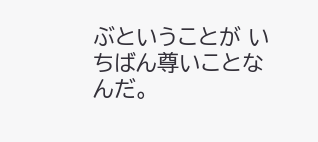ぶということが いちばん尊いことなんだ。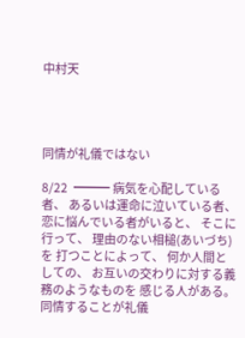中村天




同情が礼儀ではない

8/22  ━━━ 病気を心配している者、 あるいは運命に泣いている者、 恋に悩んでいる者がいると、 そこに行って、 理由のない相槌(あいづち)を 打つことによって、 何か人間としての、 お互いの交わりに対する義務のようなものを 感じる人がある。 同情することが礼儀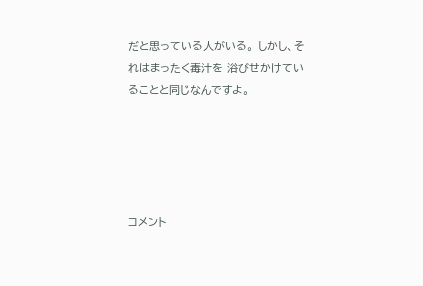だと思っている人がいる。 しかし、それはまったく毒汁を 浴びせかけていることと同じなんですよ。





コメント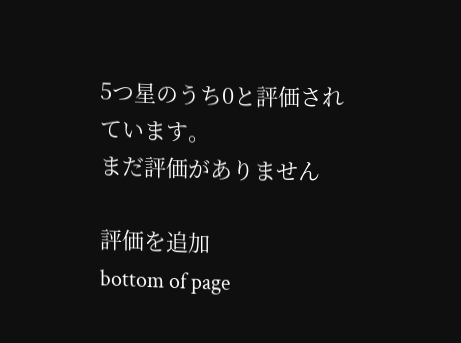5つ星のうち0と評価されています。
まだ評価がありません

評価を追加
bottom of page